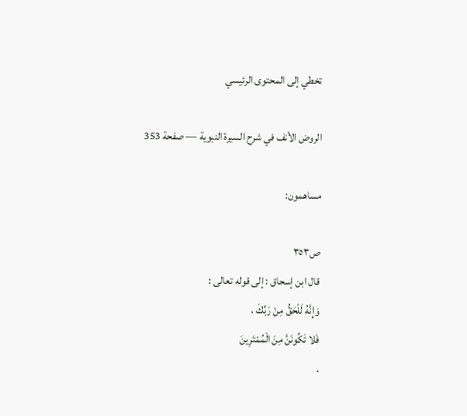تخطي إلى المحتوى الرئيسي

الروض الأنف في شرح السيرة النبوية — صفحة 353

مساهمون:

ص٣٥٣
قال ابن إسحاق : إلى قوله تعالى :
وَإِنَّهُ لَلْحَقُّ مِنْ رَبِّكَ ،
فَلا تَكُونَنَّ مِنَ الْمُمْتَرِينَ
.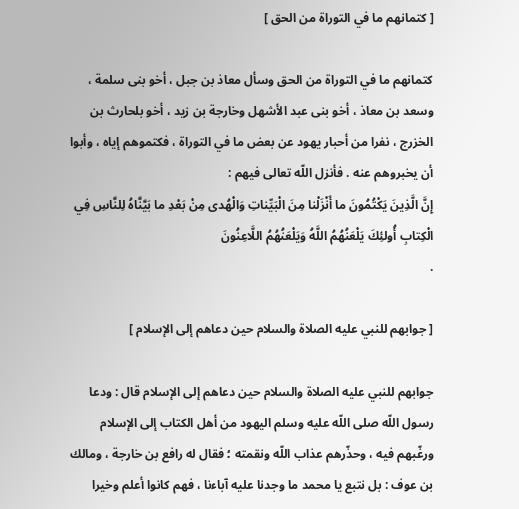[ كتمانهم ما في التوراة من الحق ]

كتمانهم ما في التوراة من الحق وسأل معاذ بن جبل ، أخو بنى سلمة ، وسعد بن معاذ ، أخو بنى عبد الأشهل وخارجة بن زيد ، أخو بلحارث بن الخزرج ، نفرا من أحبار يهود عن بعض ما في التوراة ، فكتموهم إياه ، وأبوا أن يخبروهم عنه . فأنزل اللّه تعالى فيهم :
إِنَّ الَّذِينَ يَكْتُمُونَ ما أَنْزَلْنا مِنَ الْبَيِّناتِ وَالْهُدى مِنْ بَعْدِ ما بَيَّنَّاهُ لِلنَّاسِ فِي الْكِتابِ أُولئِكَ يَلْعَنُهُمُ اللَّهُ وَيَلْعَنُهُمُ اللَّاعِنُونَ
.

[ جوابهم للنبي عليه الصلاة والسلام حين دعاهم إلى الإسلام ]

جوابهم للنبي عليه الصلاة والسلام حين دعاهم إلى الإسلام قال : ودعا رسول اللّه صلى اللّه عليه وسلم اليهود من أهل الكتاب إلى الإسلام ورغّبهم فيه ، وحذّرهم عذاب اللّه ونقمته ؛ فقال له رافع بن خارجة ، ومالك بن عوف : بل نتبع يا محمد ما وجدنا عليه آباءنا ، فهم كانوا أعلم وخيرا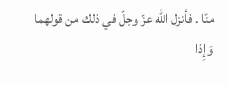منّا . فأنزل اللّه عزّ وجلّ في ذلك من قولهما
وَإِذا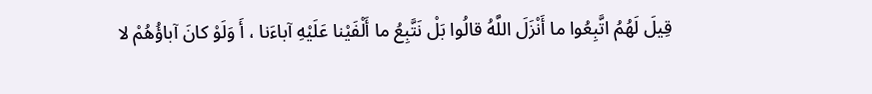قِيلَ لَهُمُ اتَّبِعُوا ما أَنْزَلَ اللَّهُ قالُوا بَلْ نَتَّبِعُ ما أَلْفَيْنا عَلَيْهِ آباءَنا ، أَ وَلَوْ كانَ آباؤُهُمْ لا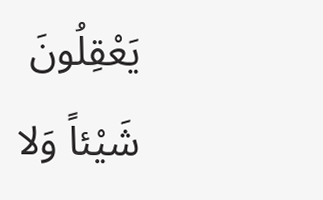يَعْقِلُونَ شَيْئاً وَلا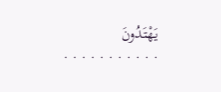يَهْتَدُونَ
. . . . . . . . . . .